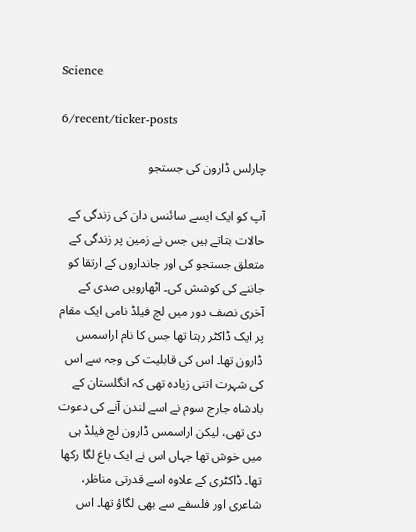Science

6/recent/ticker-posts

چارلس ڈارون کی جستجو

آپ کو ایک ایسے سائنس دان کی زندگی کے حالات بتاتے ہیں جس نے زمین پر زندگی کے متعلق جستجو کی اور جانداروں کے ارتقا کو جاننے کی کوشش کی۔ اٹھارویں صدی کے آخری نصف دور میں لچ فیلڈ نامی ایک مقام پر ایک ڈاکٹر رہتا تھا جس کا نام اراسمس ڈارون تھا۔ اس کی قابلیت کی وجہ سے اس کی شہرت اتنی زیادہ تھی کہ انگلستان کے بادشاہ جارج سوم نے اسے لندن آنے کی دعوت دی تھی، لیکن اراسمس ڈارون لچ فیلڈ ہی میں خوش تھا جہاں اس نے ایک باغ لگا رکھا تھا۔ ڈاکٹری کے علاوہ اسے قدرتی مناظر، شاعری اور فلسفے سے بھی لگاؤ تھا۔ اس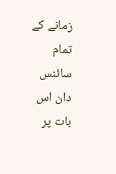زمانے کے تمام سائنس دان اس بات پر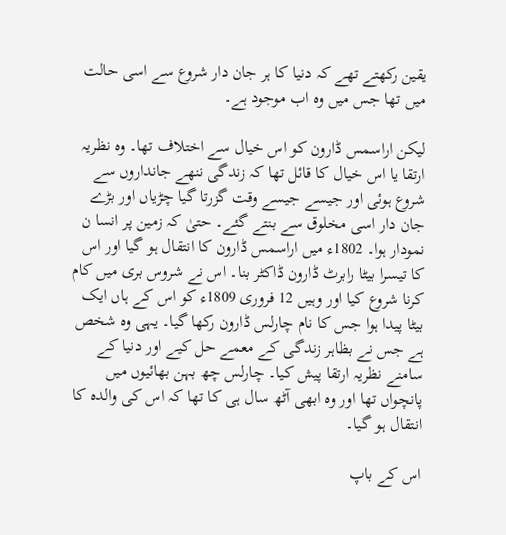یقین رکھتے تھے کہ دنیا کا ہر جان دار شروع سے اسی حالت میں تھا جس میں وہ اب موجود ہے۔

لیکن اراسمس ڈارون کو اس خیال سے اختلاف تھا۔ وہ نظریہ ارتقا یا اس خیال کا قائل تھا کہ زندگی ننھے جانداروں سے شروع ہوئی اور جیسے جیسے وقت گزرتا گیا چڑیاں اور بڑے جان دار اسی مخلوق سے بنتے گئے۔ حتیٰ کہ زمین پر انسا ن نمودار ہوا۔ 1802ء میں اراسمس ڈارون کا انتقال ہو گیا اور اس کا تیسرا بیٹا رابرٹ ڈارون ڈاکٹر بنا۔ اس نے شروس بری میں کام کرنا شروع کیا اور وہیں 12 فروری 1809ء کو اس کے ہاں ایک بیٹا پیدا ہوا جس کا نام چارلس ڈارون رکھا گیا۔ یہی وہ شخص ہے جس نے بظاہر زندگی کے معمے حل کیے اور دنیا کے سامنے نظریہ ارتقا پیش کیا۔ چارلس چھ بہن بھائیوں میں پانچواں تھا اور وہ ابھی آٹھ سال ہی کا تھا کہ اس کی والدہ کا انتقال ہو گیا۔

اس کے باپ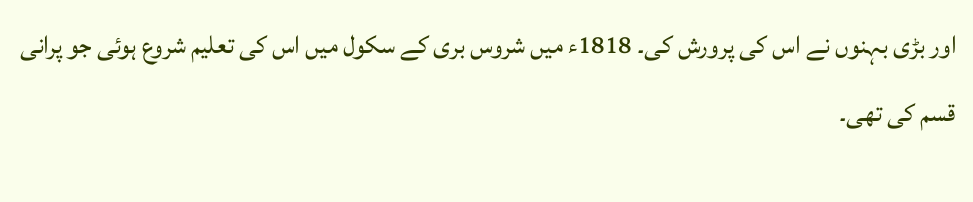اور بڑی بہنوں نے اس کی پرورش کی۔ 1818ء میں شروس بری کے سکول میں اس کی تعلیم شروع ہوئی جو پرانی قسم کی تھی۔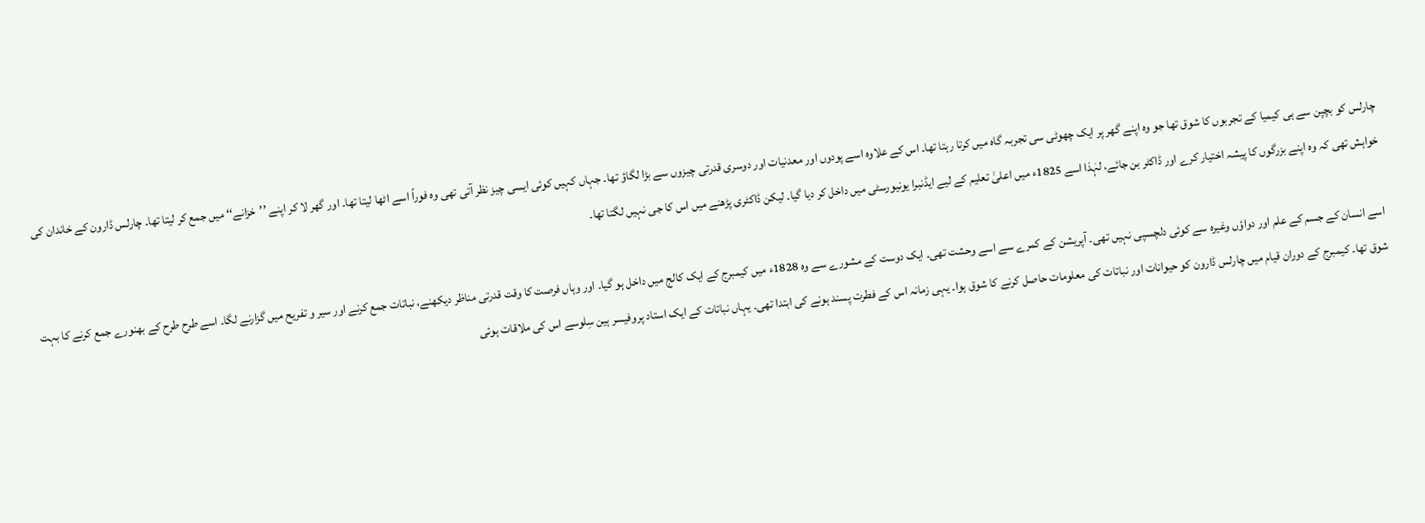چارلس کو بچپن سے ہی کیمیا کے تجربوں کا شوق تھا جو وہ اپنے گھر پر ایک چھوٹی سی تجربہ گاہ میں کرتا رہتا تھا۔ اس کے علاوہ اسے پودوں اور معدنیات اور دوسری قدرتی چیزوں سے بڑا لگاؤ تھا۔ جہاں کہیں کوئی ایسی چیز نظر آتی تھی وہ فوراً اسے اٹھا لیتا تھا۔ اور گھر لا کر اپنے ’’خزانے‘‘ میں جمع کر لیتا تھا۔ چارلس ڈارون کے خاندان کی خواہش تھی کہ وہ اپنے بزرگوں کا پیشہ اختیار کرے اور ڈاکٹر بن جائے، لہٰذا اسے 1825ء میں اعلیٰ تعلیم کے لیے ایڈنبرا یونیورسٹی میں داخل کر دیا گیا۔ لیکن ڈاکٹری پڑھنے میں اس کا جی نہیں لگتا تھا۔

اسے انسان کے جسم کے علم اور دواؤں وغیرہ سے کوئی دلچسپی نہیں تھی۔ آپریشن کے کمرے سے اسے وحشت تھی۔ ایک دوست کے مشورے سے وہ 1828ء میں کیمبرج کے ایک کالج میں داخل ہو گیا۔ اور وہاں فرصت کا وقت قدرتی مناظر دیکھنے، نباتات جمع کرنے اور سیر و تفریح میں گزارنے لگا۔ اسے طرح طرح کے بھنورے جمع کرنے کا بہت شوق تھا۔ کیمبرج کے دوران قیام میں چارلس ڈارون کو حیوانات اور نباتات کی معلومات حاصل کرنے کا شوق ہوا۔ یہی زمانہ اس کے فطرت پسند ہونے کی ابتدا تھی۔ یہاں نباتات کے ایک استاد پروفیسر ہین سِلوسے اس کی ملاقات ہوئی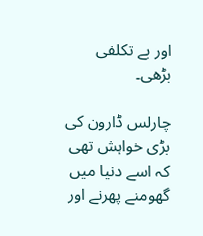اور بے تکلفی بڑھی۔

چارلس ڈارون کی بڑی خواہش تھی کہ اسے دنیا میں گھومنے پھرنے اور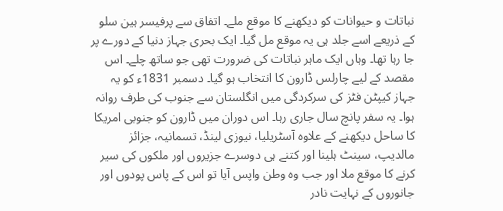نباتات و حیوانات کو دیکھنے کا موقع ملے۔ اتفاق سے پرفیسر ہین سلو کے ذریعے اسے جلد ہی یہ موقع مل گیا۔ ایک بحری جہاز دنیا کے دورے پر جا رہا تھا۔ وہاں ایک ماہر نباتات کی ضرورت تھی جو ساتھ چلے۔ اس مقصد کے لیے چارلس ڈارون کا انتخاب ہو گیا۔ دسمبر 1831ء کو یہ جہاز کیپٹن فٹز کی سرکردگی میں انگلستان سے جنوب کی طرف روانہ ہوا۔ یہ سفر پانچ سال جاری رہا۔ اس دوران میں ڈارون کو جنوبی امریکا کا ساحل دیکھنے کے علاوہ آسٹریلیا، نیوزی لینڈ، تسمانیہ، جزائز مالدیپ، سینٹ ہلینا اور کتنے ہی دوسرے جزیروں اور ملکوں کی سیر کرنے کا موقع ملا اور جب وہ وطن واپس آیا تو اس کے پاس پودوں اور جانوروں کے نہایت نادر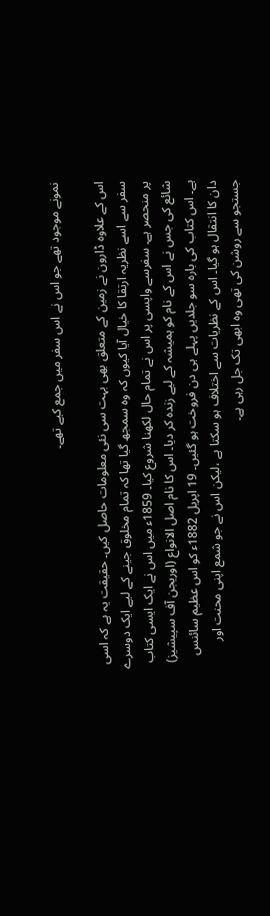نمونے موجود تھے جو اس نے اس سفر میں جمع کیے تھے۔

اس کے علاوہ ڈارون نے زمین کے متعلق بھی بہت سی نئی معلومات حاصل کیں۔ حقیقت یہ ہے کہ اسی سفر سے اسے نظریہ ارتقا کا خیال آیا کیوں کہ وہ سمجھ گیا تھا کہ تمام مخلوق جینے کے لیے ایک دوسرے پر منحصر ہے۔ سفرسے واپسی پر اس نے تمام حال لکھنا شروع کیا۔ 1859ء میں اس نے ایک ایسی کتاب شائع کی جس نے اس کے نام کو ہمیشہ کے لیے زندہ کر دیا۔ اس کا نام اصل الانواع (اوریجن آف سپیشیز) ہے۔ اس کتاب کی بارہ سو جلدیں پہلے ہی دن فروخت ہو گئیں۔ 19 اپریل 1882ء کو اس عظیم سائنس دان کا انتقال ہو گیا۔ اس کے نظریات سے اختلاف ہو سکتا ہے ،لیکن اس نے جو شمع اپنی محنت اور جستجو سے روشن کی تھی وہ ابھی تک جل رہی ہے۔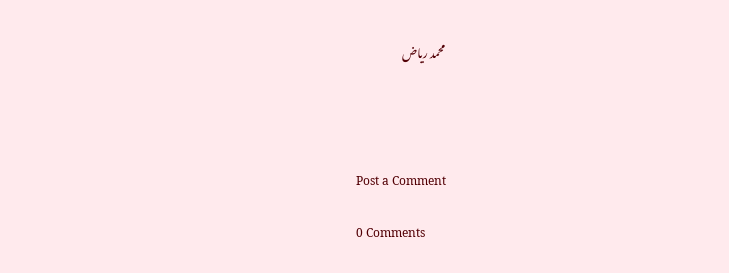محمد ریاض




Post a Comment

0 Comments